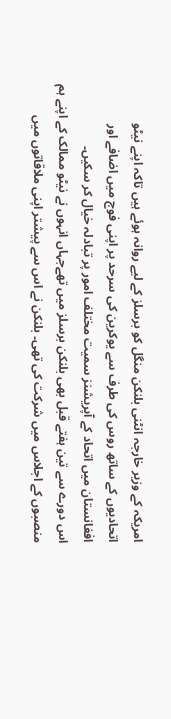امریکہ کے وزیر خارجہ انٹنی بلنکن منگل کو برسلز کے لیے روانہ ہوئے ہیں تاکہ اپنے نیٹو اتحادیوں کے ساتھ روس کی طرف سے یوکرین کی سرحد پر اپنی فوج میں اضافے اور افغانستان میں اتحاد کے آپریشنز سمیت مختلف امور پر تبادلہ خیال کر سکیں۔
اس دورے سے تین ہفتے قبل بھی بلنکن برسلز میں تھےجہاں انہوں نے نیٹو ممالک کے اپنے ہم منصبوں کے اجلاس میں شرکت کی تھی۔ بلنکن نے اس سے پیشتر اپنی ملاقاتوں میں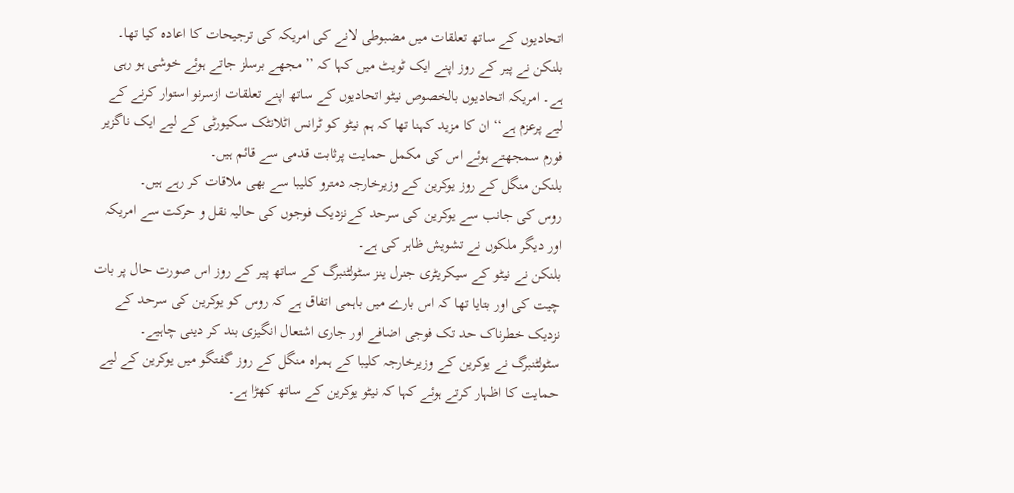اتحادیوں کے ساتھ تعلقات میں مضبوطی لانے کی امریکہ کی ترجیحات کا اعادہ کیا تھا۔
بلنکن نے پیر کے روز اپنے ایک ٹویٹ میں کہا کہ ’’ مجھے برسلز جاتے ہوئے خوشی ہو رہی ہے۔ امریکہ اتحادیوں بالخصوص نیٹو اتحادیوں کے ساتھ اپنے تعلقات ازسرنو استوار کرنے کے لیے پرعزم ہے‘‘ ان کا مزید کہنا تھا کہ ہم نیٹو کو ٹرانس اٹلانٹک سکیورٹی کے لیے ایک ناگزیر فورم سمجھتے ہوئے اس کی مکمل حمایت پرثابت قدمی سے قائم ہیں۔
بلنکن منگل کے روز یوکرین کے وزیرخارجہ دمترو کلیبا سے بھی ملاقات کر رہے ہیں۔
روس کی جانب سے یوکرین کی سرحد کےنزدیک فوجوں کی حالیہ نقل و حرکت سے امریکہ اور دیگر ملکوں نے تشویش ظاہر کی ہے۔
بلنکن نے نیٹو کے سیکریٹری جنرل ینز سٹولٹنبرگ کے ساتھ پیر کے روز اس صورت حال پر بات چیت کی اور بتایا تھا کہ اس بارے میں باہمی اتفاق ہے کہ روس کو یوکرین کی سرحد کے نزدیک خطرناک حد تک فوجی اضافے اور جاری اشتعال انگیزی بند کر دینی چاہیے۔
سٹولٹنبرگ نے یوکرین کے وزیرخارجہ کلیبا کے ہمراہ منگل کے روز گفتگو میں یوکرین کے لیے حمایت کا اظہار کرتے ہوئے کہا کہ نیٹو یوکرین کے ساتھ کھڑا ہے۔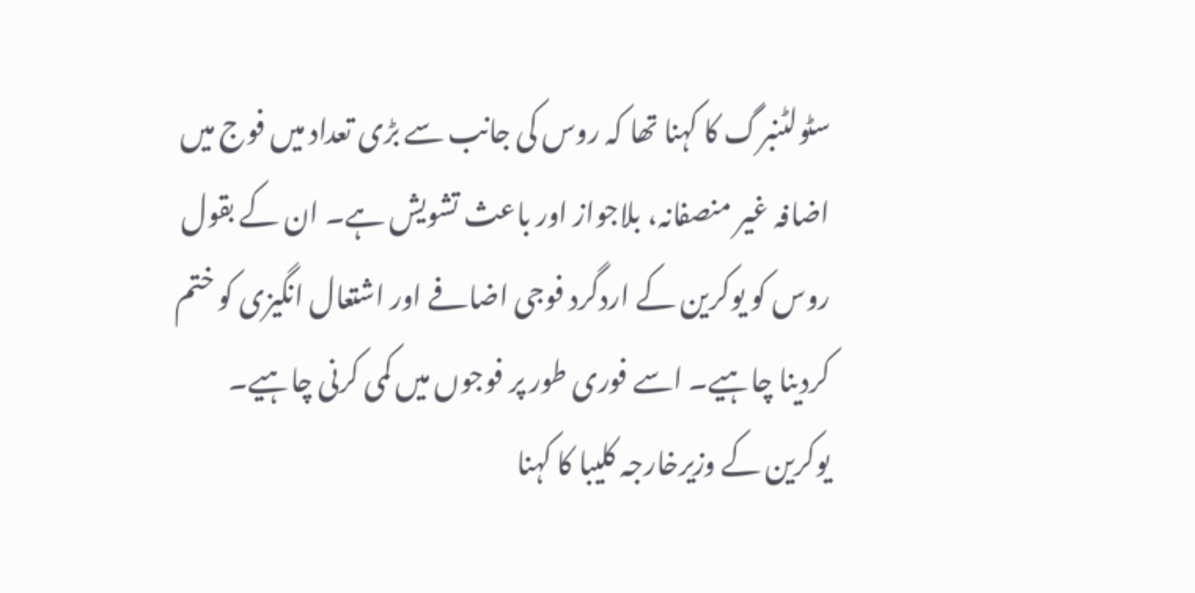سٹولٹنبرگ کا کہنا تھا کہ روس کی جانب سے بڑی تعداد میں فوج میں اضافہ غیر منصفانہ، بلاجواز اور باعث تشویش ہے۔ ان کے بقول روس کو یوکرین کے اردگرد فوجی اضافے اور اشتعال انگیزی کو ختم کردینا چاہیے۔ اسے فوری طور پر فوجوں میں کمی کرنی چاہیے۔
یوکرین کے وزیرخارجہ کلیبا کا کہنا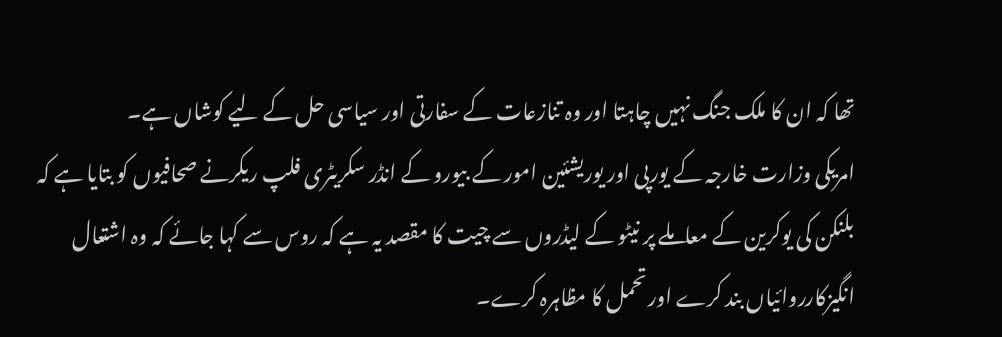تھا کہ ان کا ملک جنگ نہیں چاہتا اور وہ تنازعات کے سفارتی اور سیاسی حل کے لیے کوشاں ہے۔
امریکی وزارت خارجہ کے یورپی اور یوریشئین امور کے بیورو کے انڈر سکریٹری فلپ ریکرنے صحافیوں کو بتایا ہے کہ بلنکن کی یوکرین کے معاملے پر نیٹو کے لیڈروں سے چیت کا مقصد یہ ہے کہ روس سے کہا جائے کہ وہ اشتعال انگیزکارروائیاں بند کرے اور تحمل کا مظاہرہ کرے۔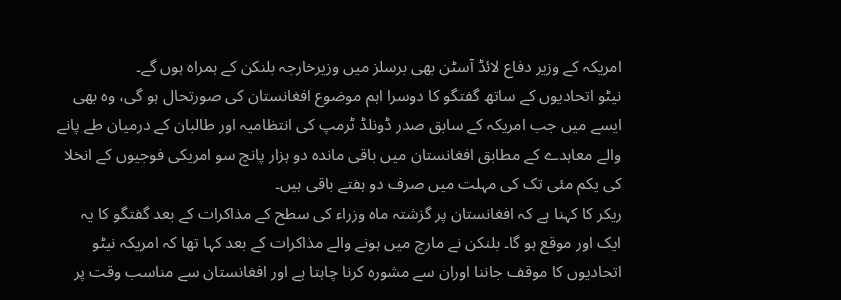امریکہ کے وزیر دفاع لائڈ آسٹن بھی برسلز میں وزیرخارجہ بلنکن کے ہمراہ ہوں گے۔
نیٹو اتحادیوں کے ساتھ گفتگو کا دوسرا اہم موضوع افغانستان کی صورتحال ہو گی، وہ بھی ایسے میں جب امریکہ کے سابق صدر ڈونلڈ ٹرمپ کی انتظامیہ اور طالبان کے درمیان طے پانے والے معاہدے کے مطابق افغانستان میں باقی ماندہ دو ہزار پانچ سو امریکی فوجیوں کے انخلا کی یکم مئی تک کی مہلت میں صرف دو ہفتے باقی ہیں۔
ریکر کا کہنا ہے کہ افغانستان پر گزشتہ ماہ وزراء کی سطح کے مذاکرات کے بعد گفتگو کا یہ ایک اور موقع ہو گا۔ بلنکن نے مارچ میں ہونے والے مذاکرات کے بعد کہا تھا کہ امریکہ نیٹو اتحادیوں کا موقف جاننا اوران سے مشورہ کرنا چاہتا ہے اور افغانستان سے مناسب وقت پر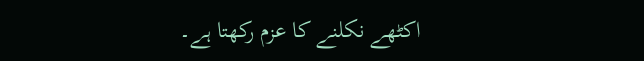اکٹھے نکلنے کا عزم رکھتا ہے۔